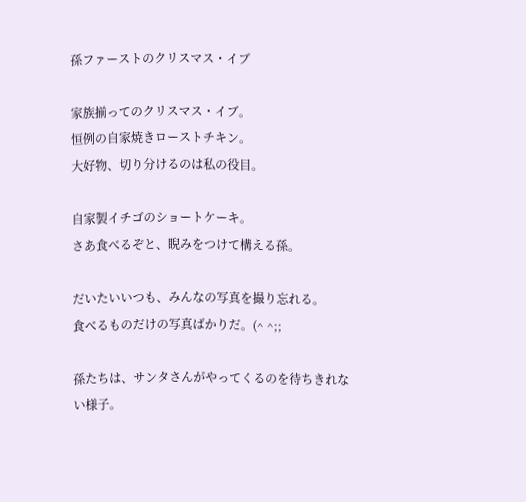孫ファーストのクリスマス・イブ

家族揃ってのクリスマス・イブ。
恒例の自家焼きローストチキン。
大好物、切り分けるのは私の役目。

自家製イチゴのショートケーキ。
さあ食べるぞと、睨みをつけて構える孫。

だいたいいつも、みんなの写真を撮り忘れる。
食べるものだけの写真ばかりだ。(^ ^;;

孫たちは、サンタさんがやってくるのを待ちきれない様子。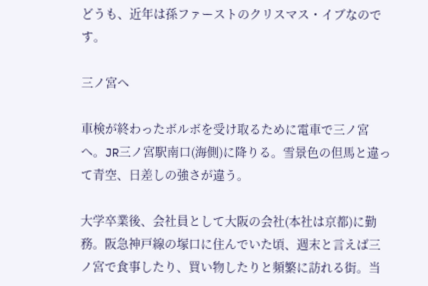どうも、近年は孫ファーストのクリスマス・イブなのです。

三ノ宮へ

車検が終わったボルボを受け取るために電車で三ノ宮へ。JR三ノ宮駅南口(海側)に降りる。雪景色の但馬と違って青空、日差しの強さが違う。

大学卒業後、会社員として大阪の会社(本社は京都)に勤務。阪急神戸線の塚口に住んでいた頃、週末と言えば三ノ宮で食事したり、買い物したりと頻繁に訪れる街。当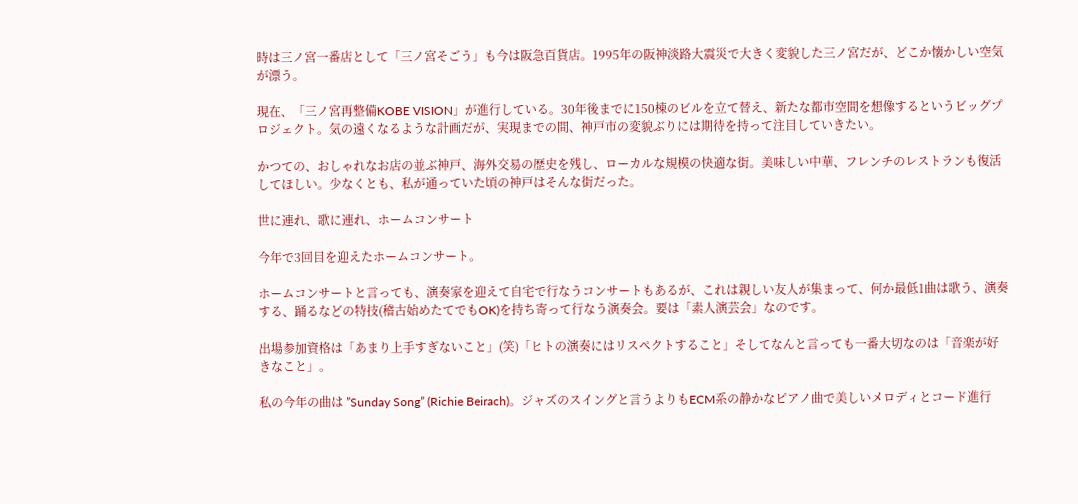時は三ノ宮一番店として「三ノ宮そごう」も今は阪急百貨店。1995年の阪神淡路大震災で大きく変貌した三ノ宮だが、どこか懐かしい空気が漂う。

現在、「三ノ宮再整備KOBE VISION」が進行している。30年後までに150棟のビルを立て替え、新たな都市空間を想像するというビッグプロジェクト。気の遠くなるような計画だが、実現までの間、神戸市の変貌ぶりには期待を持って注目していきたい。

かつての、おしゃれなお店の並ぶ神戸、海外交易の歴史を残し、ローカルな規模の快適な街。美味しい中華、フレンチのレストランも復活してほしい。少なくとも、私が通っていた頃の神戸はそんな街だった。

世に連れ、歌に連れ、ホームコンサート

今年で3回目を迎えたホームコンサート。

ホームコンサートと言っても、演奏家を迎えて自宅で行なうコンサートもあるが、これは親しい友人が集まって、何か最低1曲は歌う、演奏する、踊るなどの特技(稽古始めたてでもOK)を持ち寄って行なう演奏会。要は「素人演芸会」なのです。

出場参加資格は「あまり上手すぎないこと」(笑)「ヒトの演奏にはリスペクトすること」そしてなんと言っても一番大切なのは「音楽が好きなこと」。

私の今年の曲は ”Sunday Song” (Richie Beirach)。ジャズのスイングと言うよりもECM系の静かなピアノ曲で美しいメロディとコード進行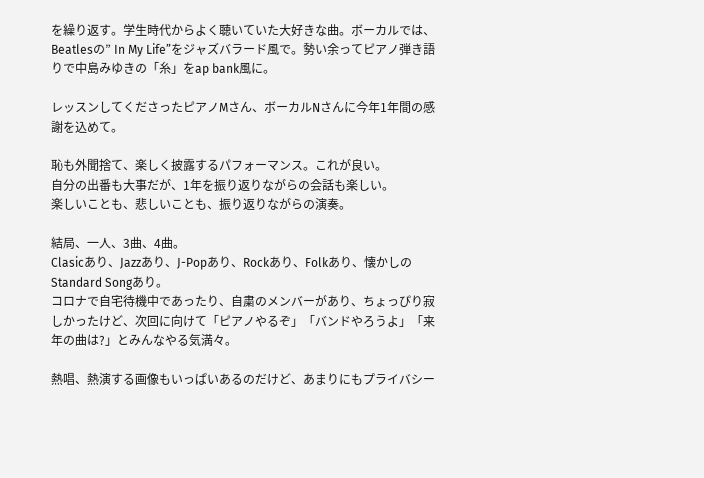を繰り返す。学生時代からよく聴いていた大好きな曲。ボーカルでは、Beatlesの” In My Life”をジャズバラード風で。勢い余ってピアノ弾き語りで中島みゆきの「糸」をap bank風に。

レッスンしてくださったピアノMさん、ボーカルNさんに今年1年間の感謝を込めて。

恥も外聞捨て、楽しく披露するパフォーマンス。これが良い。
自分の出番も大事だが、1年を振り返りながらの会話も楽しい。
楽しいことも、悲しいことも、振り返りながらの演奏。

結局、一人、3曲、4曲。
Clasicあり、Jazzあり、J-Popあり、Rockあり、Folkあり、懐かしのStandard Songあり。
コロナで自宅待機中であったり、自粛のメンバーがあり、ちょっぴり寂しかったけど、次回に向けて「ピアノやるぞ」「バンドやろうよ」「来年の曲は?」とみんなやる気満々。

熱唱、熱演する画像もいっぱいあるのだけど、あまりにもプライバシー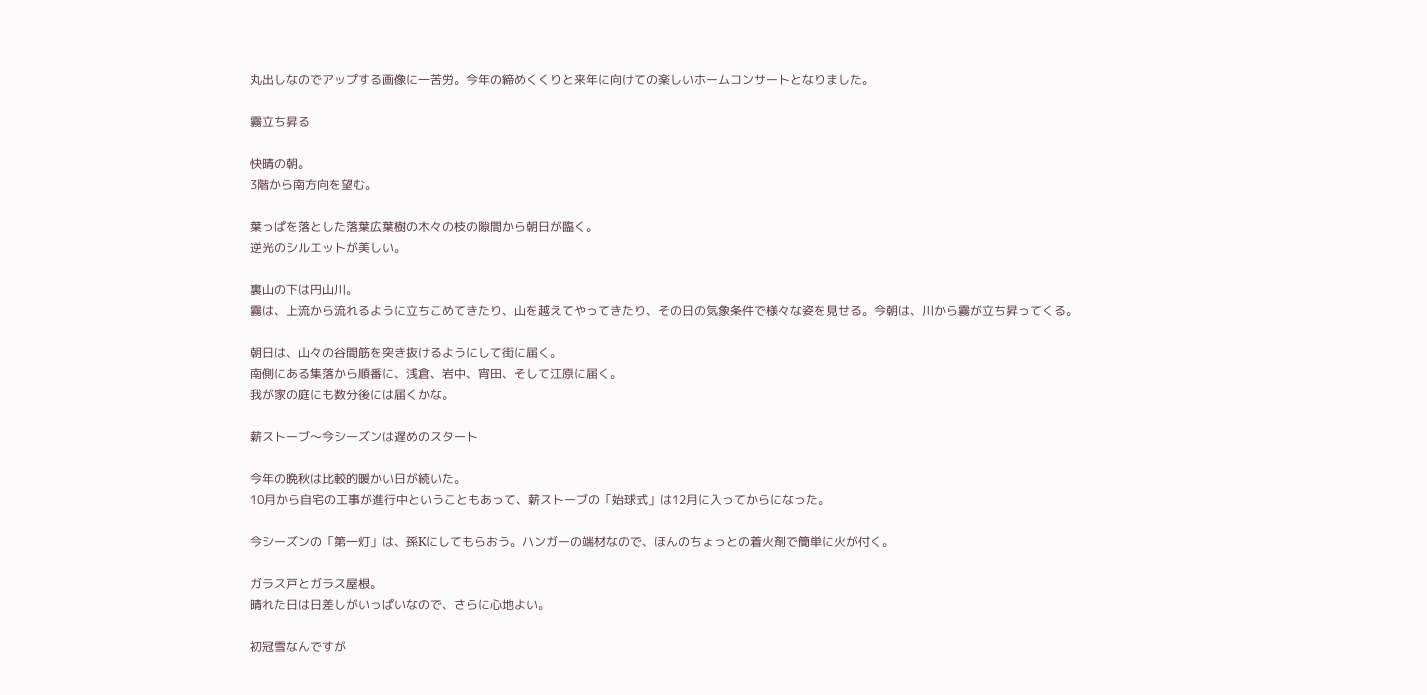丸出しなのでアップする画像に一苦労。今年の締めくくりと来年に向けての楽しいホームコンサートとなりました。

霧立ち昇る

快晴の朝。
3階から南方向を望む。

葉っぱを落とした落葉広葉樹の木々の枝の隙間から朝日が臨く。
逆光のシルエットが美しい。

裏山の下は円山川。
霧は、上流から流れるように立ちこめてきたり、山を越えてやってきたり、その日の気象条件で様々な姿を見せる。今朝は、川から霧が立ち昇ってくる。

朝日は、山々の谷間筋を突き抜けるようにして街に届く。
南側にある集落から順番に、浅倉、岩中、宵田、そして江原に届く。
我が家の庭にも数分後には届くかな。

薪ストーブ〜今シーズンは遅めのスタート

今年の晩秋は比較的暖かい日が続いた。
10月から自宅の工事が進行中ということもあって、薪ストーブの「始球式」は12月に入ってからになった。

今シーズンの「第一灯」は、孫Kにしてもらおう。ハンガーの端材なので、ほんのちょっとの着火剤で簡単に火が付く。

ガラス戸とガラス屋根。
晴れた日は日差しがいっぱいなので、さらに心地よい。

初冠雪なんですが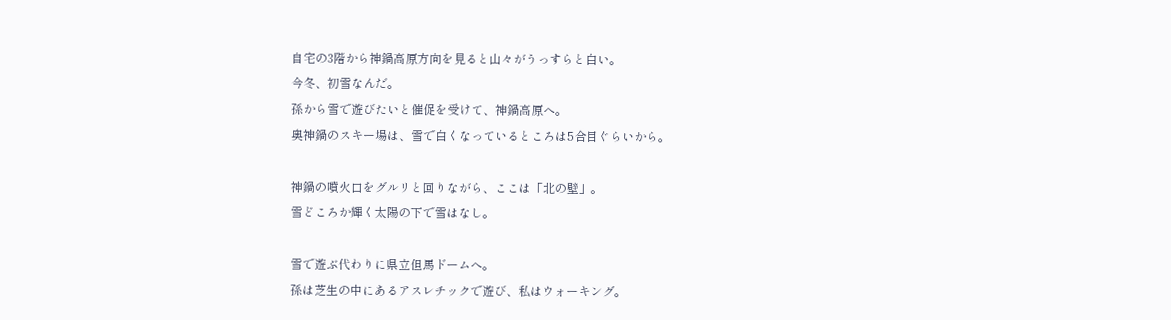自宅の3階から神鍋高原方向を見ると山々がうっすらと白い。
今冬、初雪なんだ。
孫から雪で遊びたいと催促を受けて、神鍋高原へ。
奥神鍋のスキー場は、雪で白くなっているところは5合目ぐらいから。

神鍋の噴火口をグルリと回りながら、ここは「北の壁」。
雪どころか輝く太陽の下で雪はなし。

雪で遊ぶ代わりに県立但馬ドームへ。
孫は芝生の中にあるアスレチックで遊び、私はウォーキング。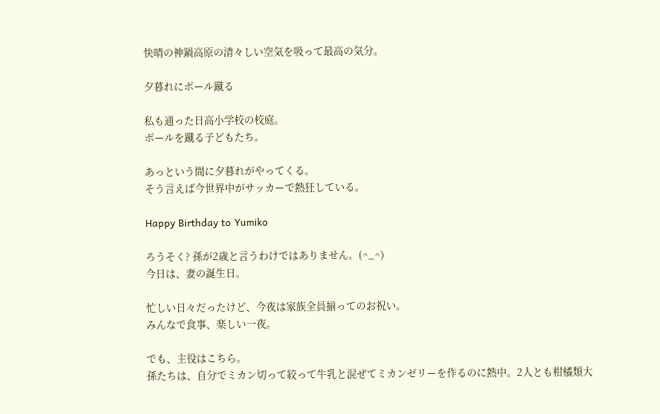快晴の神鍋高原の清々しい空気を吸って最高の気分。

夕暮れにボール蹴る

私も通った日高小学校の校庭。
ボールを蹴る子どもたち。

あっという間に夕暮れがやってくる。
そう言えば今世界中がサッカーで熱狂している。

Happy Birthday to Yumiko

ろうそく? 孫が2歳と言うわけではありません。(^_^)
今日は、妻の誕生日。

忙しい日々だったけど、今夜は家族全員揃ってのお祝い。
みんなで食事、楽しい一夜。

でも、主役はこちら。
孫たちは、自分でミカン切って絞って牛乳と混ぜてミカンゼリーを作るのに熱中。2人とも柑橘類大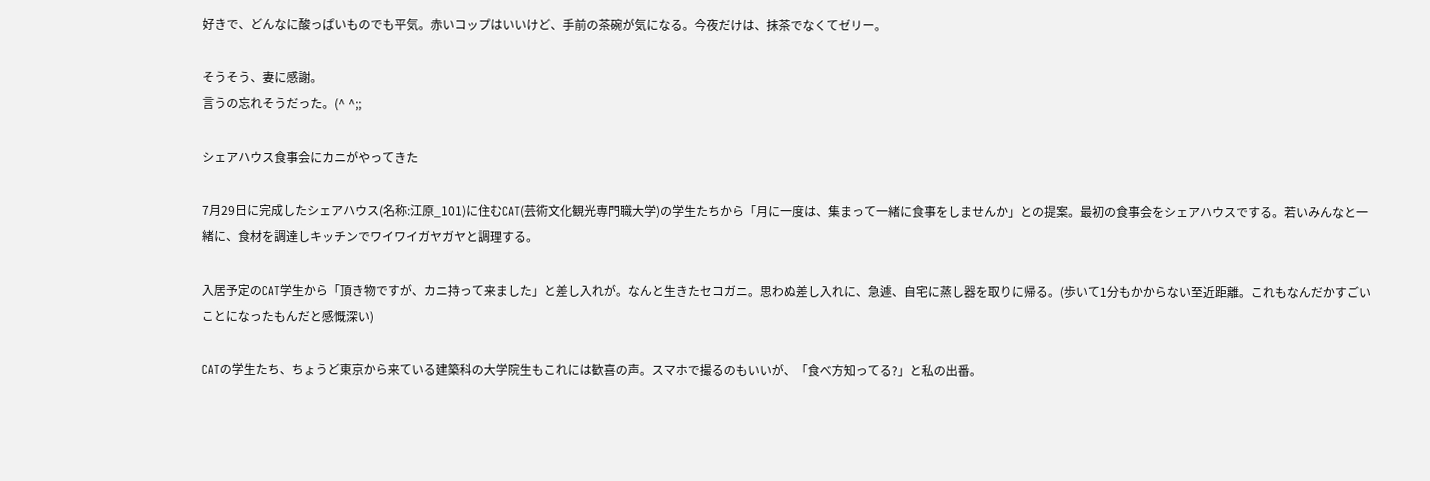好きで、どんなに酸っぱいものでも平気。赤いコップはいいけど、手前の茶碗が気になる。今夜だけは、抹茶でなくてゼリー。

そうそう、妻に感謝。
言うの忘れそうだった。(^ ^;;

シェアハウス食事会にカニがやってきた

7月29日に完成したシェアハウス(名称:江原_101)に住むCAT(芸術文化観光専門職大学)の学生たちから「月に一度は、集まって一緒に食事をしませんか」との提案。最初の食事会をシェアハウスでする。若いみんなと一緒に、食材を調達しキッチンでワイワイガヤガヤと調理する。

入居予定のCAT学生から「頂き物ですが、カニ持って来ました」と差し入れが。なんと生きたセコガニ。思わぬ差し入れに、急遽、自宅に蒸し器を取りに帰る。(歩いて1分もかからない至近距離。これもなんだかすごいことになったもんだと感慨深い)

CATの学生たち、ちょうど東京から来ている建築科の大学院生もこれには歓喜の声。スマホで撮るのもいいが、「食べ方知ってる?」と私の出番。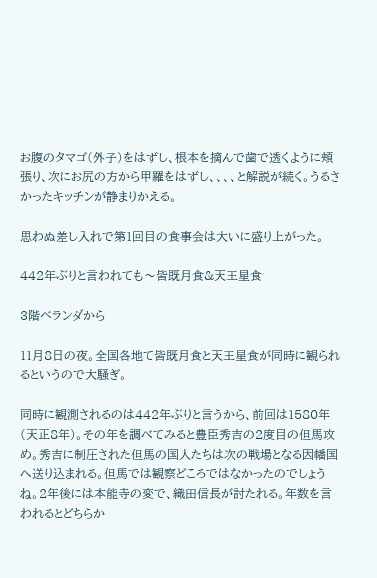お腹のタマゴ(外子)をはずし、根本を摘んで歯で透くように頬張り、次にお尻の方から甲羅をはずし、、、、と解説が続く。うるさかったキッチンが静まりかえる。

思わぬ差し入れで第1回目の食事会は大いに盛り上がった。

442年ぶりと言われても〜皆既月食&天王星食

3階ベランダから

11月8日の夜。全国各地て皆既月食と天王星食が同時に観られるというので大騒ぎ。

同時に観測されるのは442年ぶりと言うから、前回は1580年(天正8年)。その年を調べてみると豊臣秀吉の2度目の但馬攻め。秀吉に制圧された但馬の国人たちは次の戦場となる因幡国へ送り込まれる。但馬では観察どころではなかったのでしょうね。2年後には本能寺の変で、織田信長が討たれる。年数を言われるとどちらか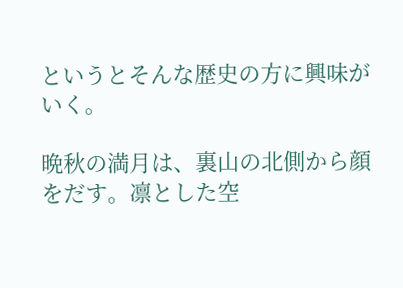というとそんな歴史の方に興味がいく。

晩秋の満月は、裏山の北側から顔をだす。凛とした空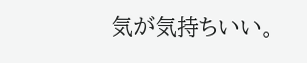気が気持ちいい。